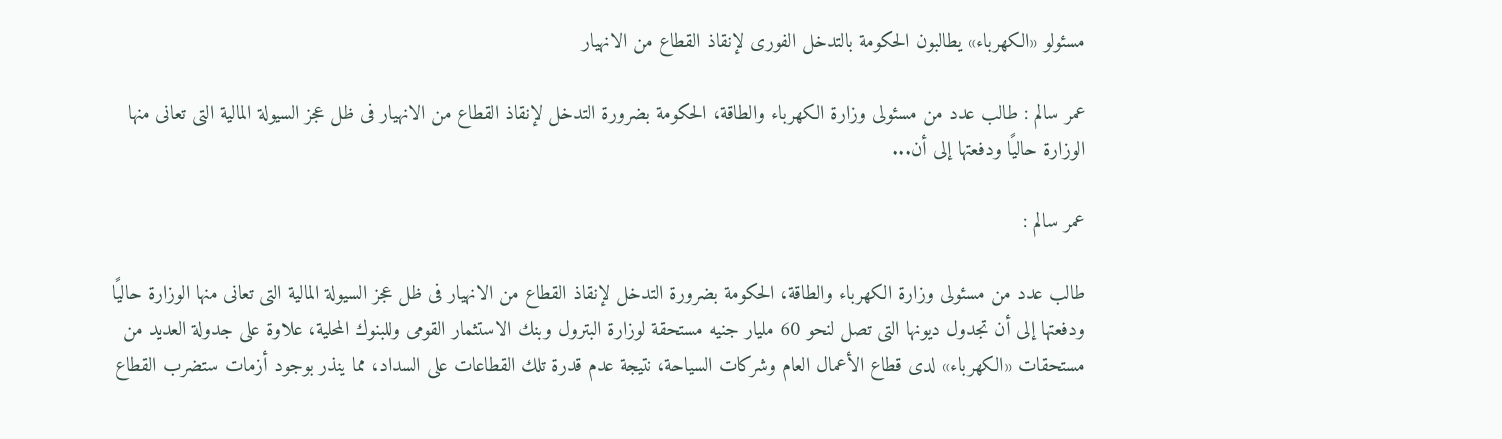مسئولو «الكهرباء» يطالبون الحكومة بالتدخل الفورى لإنقاذ القطاع من الانهيار

عمر سالم : طالب عدد من مسئولى وزارة الكهرباء والطاقة، الحكومة بضرورة التدخل لإنقاذ القطاع من الانهيار فى ظل عجز السيولة المالية التى تعانى منها الوزارة حاليًا ودفعتها إلى أن...

عمر سالم :

طالب عدد من مسئولى وزارة الكهرباء والطاقة، الحكومة بضرورة التدخل لإنقاذ القطاع من الانهيار فى ظل عجز السيولة المالية التى تعانى منها الوزارة حاليًا ودفعتها إلى أن تجدول ديونها التى تصل لنحو 60 مليار جنيه مستحقة لوزارة البترول وبنك الاستثمار القومى وللبنوك المحلية، علاوة على جدولة العديد من مستحقات «الكهرباء» لدى قطاع الأعمال العام وشركات السياحة، نتيجة عدم قدرة تلك القطاعات على السداد، مما ينذر بوجود أزمات ستضرب القطاع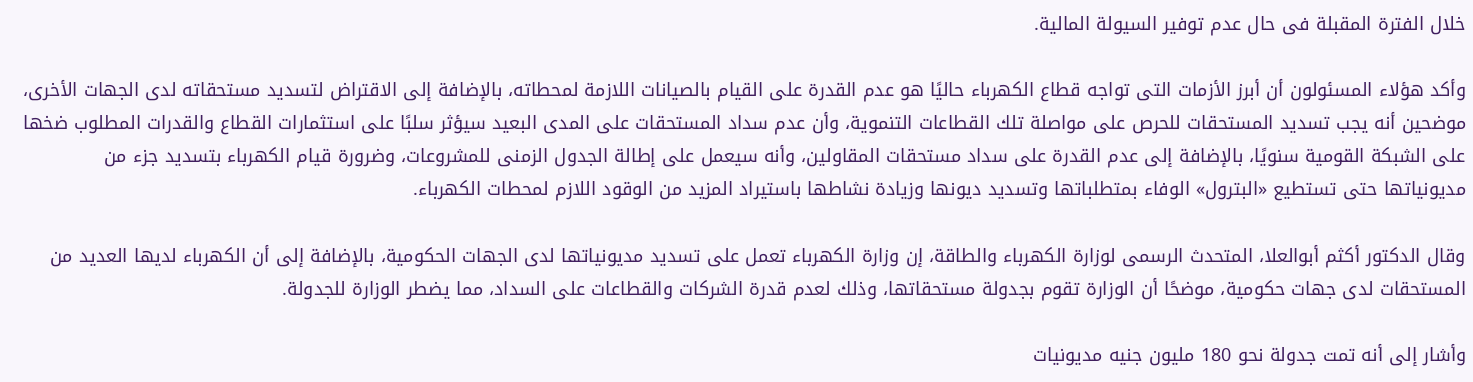خلال الفترة المقبلة فى حال عدم توفير السيولة المالية.

وأكد هؤلاء المسئولون أن أبرز الأزمات التى تواجه قطاع الكهرباء حاليًا هو عدم القدرة على القيام بالصيانات اللازمة لمحطاته، بالإضافة إلى الاقتراض لتسديد مستحقاته لدى الجهات الأخرى، موضحين أنه يجب تسديد المستحقات للحرص على مواصلة تلك القطاعات التنموية، وأن عدم سداد المستحقات على المدى البعيد سيؤثر سلبًا على استثمارات القطاع والقدرات المطلوب ضخها على الشبكة القومية سنويًا، بالإضافة إلى عدم القدرة على سداد مستحقات المقاولين، وأنه سيعمل على إطالة الجدول الزمنى للمشروعات، وضرورة قيام الكهرباء بتسديد جزء من مديونياتها حتى تستطيع «البترول» الوفاء بمتطلباتها وتسديد ديونها وزيادة نشاطها باستيراد المزيد من الوقود اللازم لمحطات الكهرباء.

وقال الدكتور أكثم أبوالعلا، المتحدث الرسمى لوزارة الكهرباء والطاقة، إن وزارة الكهرباء تعمل على تسديد مديونياتها لدى الجهات الحكومية، بالإضافة إلى أن الكهرباء لديها العديد من المستحقات لدى جهات حكومية، موضحًا أن الوزارة تقوم بجدولة مستحقاتها، وذلك لعدم قدرة الشركات والقطاعات على السداد، مما يضطر الوزارة للجدولة.

وأشار إلى أنه تمت جدولة نحو 180 مليون جنيه مديونيات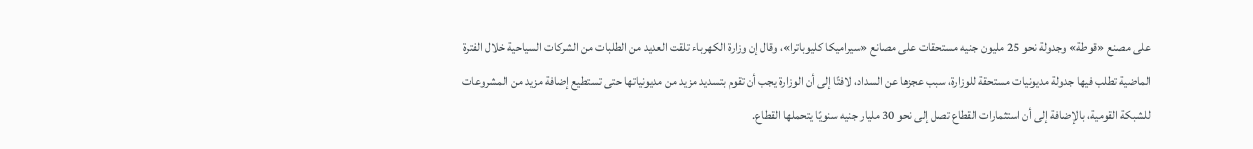على مصنع «قوطة» وجدولة نحو 25 مليون جنيه مستحقات على مصانع «سيراميكا كليوباترا»، وقال إن وزارة الكهرباء تلقت العديد من الطلبات من الشركات السياحية خلال الفترة الماضية تطلب فيها جدولة مديونيات مستحقة للوزارة، سبب عجزها عن السداد، لافتًا إلى أن الوزارة يجب أن تقوم بتسديد مزيد من مديونياتها حتى تستطيع إضافة مزيد من المشروعات للشبكة القومية، بالإضافة إلى أن استثمارات القطاع تصل إلى نحو 30 مليار جنيه سنويًا يتحملها القطاع.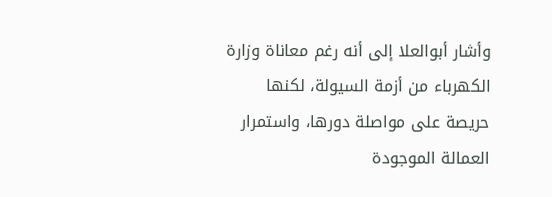وأشار أبوالعلا إلى أنه رغم معاناة وزارة الكهرباء من أزمة السيولة، لكنها حريصة على مواصلة دورها، واستمرار العمالة الموجودة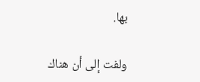بها.

ولفت إلى أن هناك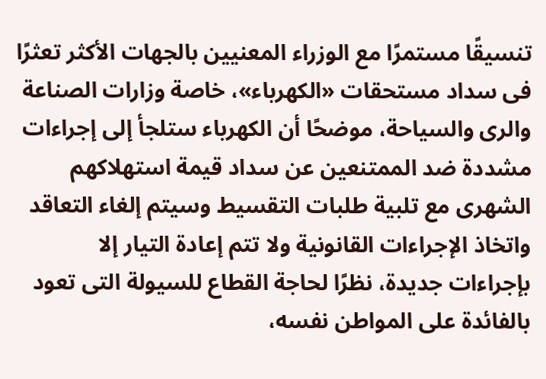تنسيقًا مستمرًا مع الوزراء المعنيين بالجهات الأكثر تعثرًا فى سداد مستحقات «الكهرباء»، خاصة وزارات الصناعة والرى والسياحة، موضحًا أن الكهرباء ستلجأ إلى إجراءات مشددة ضد الممتنعين عن سداد قيمة استهلاكهم الشهرى مع تلبية طلبات التقسيط وسيتم إلغاء التعاقد واتخاذ الإجراءات القانونية ولا تتم إعادة التيار إلا بإجراءات جديدة، نظرًا لحاجة القطاع للسيولة التى تعود بالفائدة على المواطن نفسه،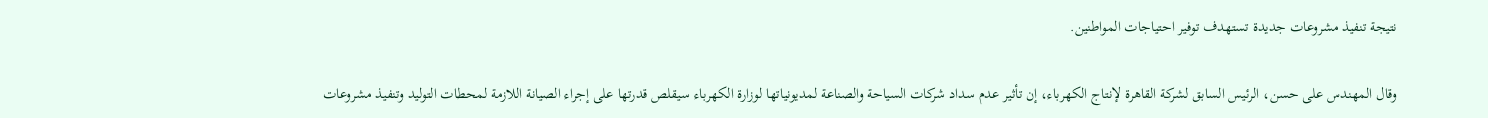نتيجة تنفيذ مشروعات جديدة تستهدف توفير احتياجات المواطنين.

وقال المهندس على حسن، الرئيس السابق لشركة القاهرة لإنتاج الكهرباء، إن تأثير عدم سداد شركات السياحة والصناعة لمديونياتها لوزارة الكهرباء سيقلص قدرتها على إجراء الصيانة اللازمة لمحطات التوليد وتنفيذ مشروعات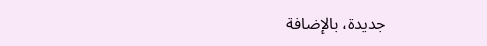جديدة، بالإضافة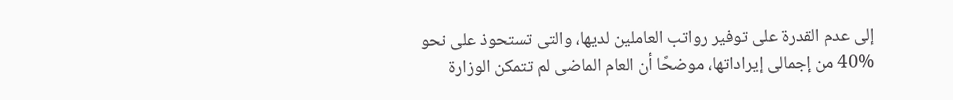إلى عدم القدرة على توفير رواتب العاملين لديها، والتى تستحوذ على نحو %40 من إجمالى إيراداتها، موضحًا أن العام الماضى لم تتمكن الوزارة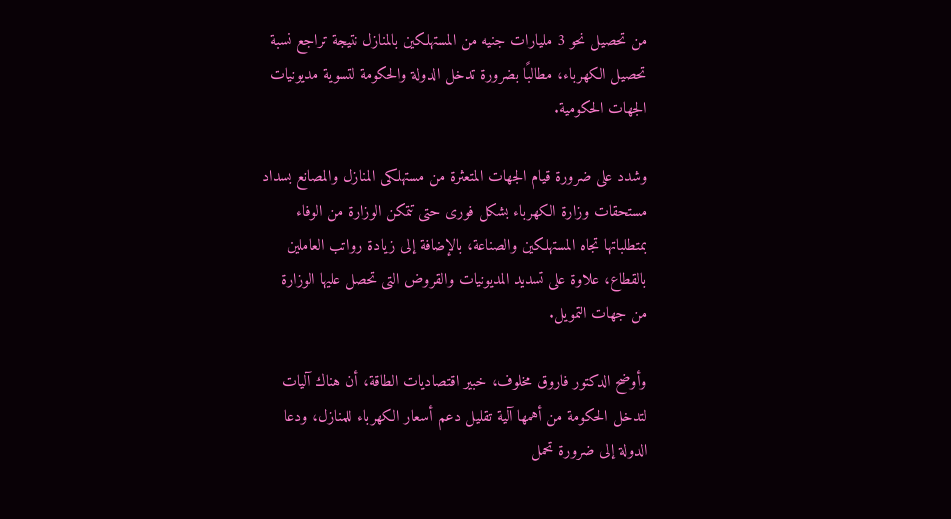من تحصيل نحو 3 مليارات جنيه من المستهلكين بالمنازل نتيجة تراجع نسبة تحصيل الكهرباء، مطالبًا بضرورة تدخل الدولة والحكومة لتسوية مديونيات الجهات الحكومية.

وشدد على ضرورة قيام الجهات المتعثرة من مستهلكى المنازل والمصانع بسداد مستحقات وزارة الكهرباء بشكل فورى حتى تتمكن الوزارة من الوفاء بمتطلباتها تجاه المستهلكين والصناعة، بالإضافة إلى زيادة رواتب العاملين بالقطاع، علاوة على تسديد المديونيات والقروض التى تحصل عليها الوزارة من جهات التمويل.

وأوضح الدكتور فاروق مخلوف، خبير اقتصاديات الطاقة، أن هناك آليات لتدخل الحكومة من أهمها آلية تقليل دعم أسعار الكهرباء للمنازل، ودعا الدولة إلى ضرورة تحمل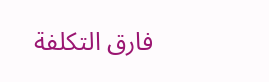فارق التكلفة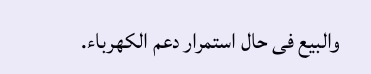والبيع فى حال استمرار دعم الكهرباء.